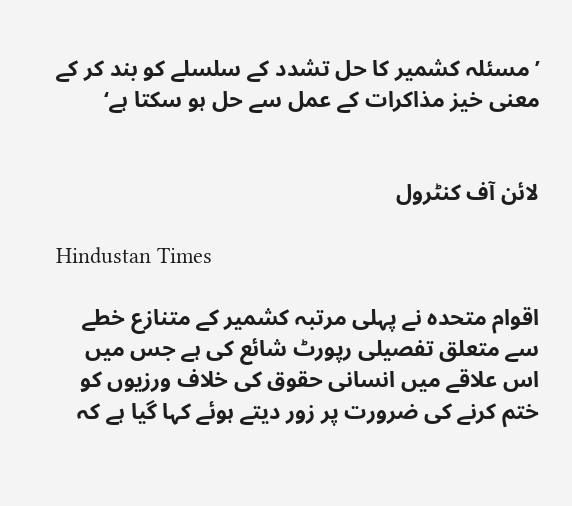’مسئلہ کشمیر کا حل تشدد کے سلسلے کو بند کر کے معنی خیز مذاکرات کے عمل سے حل ہو سکتا ہے‘


لائن آف کنٹرول

Hindustan Times

اقوام متحدہ نے پہلی مرتبہ کشمیر کے متنازع خطے سے متعلق تفصیلی رپورٹ شائع کی ہے جس میں اس علاقے میں انسانی حقوق کی خلاف ورزیوں کو ختم کرنے کی ضرورت پر زور دیتے ہوئے کہا گیا ہے کہ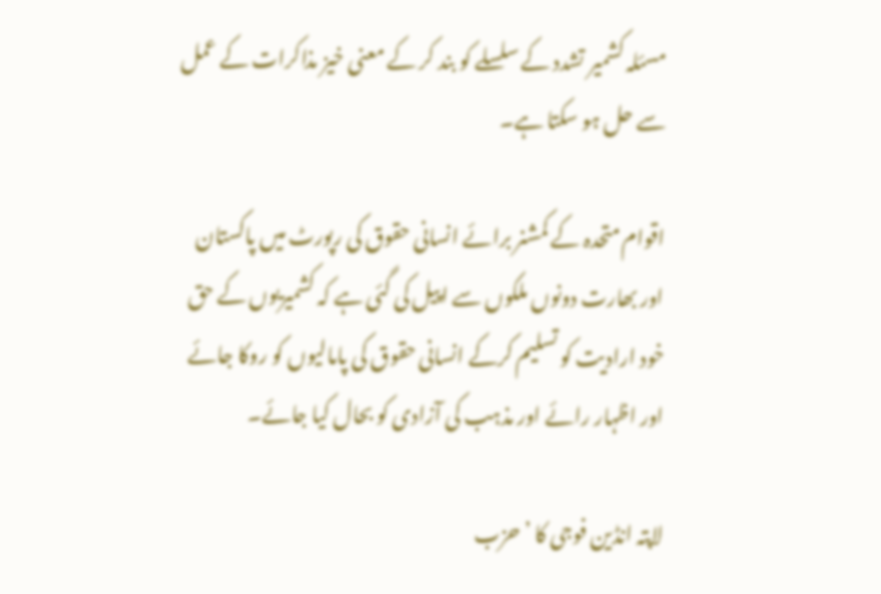مسئلہ کشمیر تشدد کے سلسلے کو بند کر کے معنی خیز مذاکرات کے عمل سے حل ہو سکتا ہے۔

اقوام متحدہ کے کمشنر برائے انسانی حقوق کی رپورٹ میں پاکستان اور بھارت دونوں ملکوں سے اپیل کی گئی ہے کہ کشمیریوں کے حق خود ارادیت کو تسلیم کرکے انسانی حقوق کی پامالیوں کو روکا جائے اور اظہار رائے اور مذہب کی آزادی کو بحال کیا جائے۔

لاپتہ انڈین فوجی کا ’حزب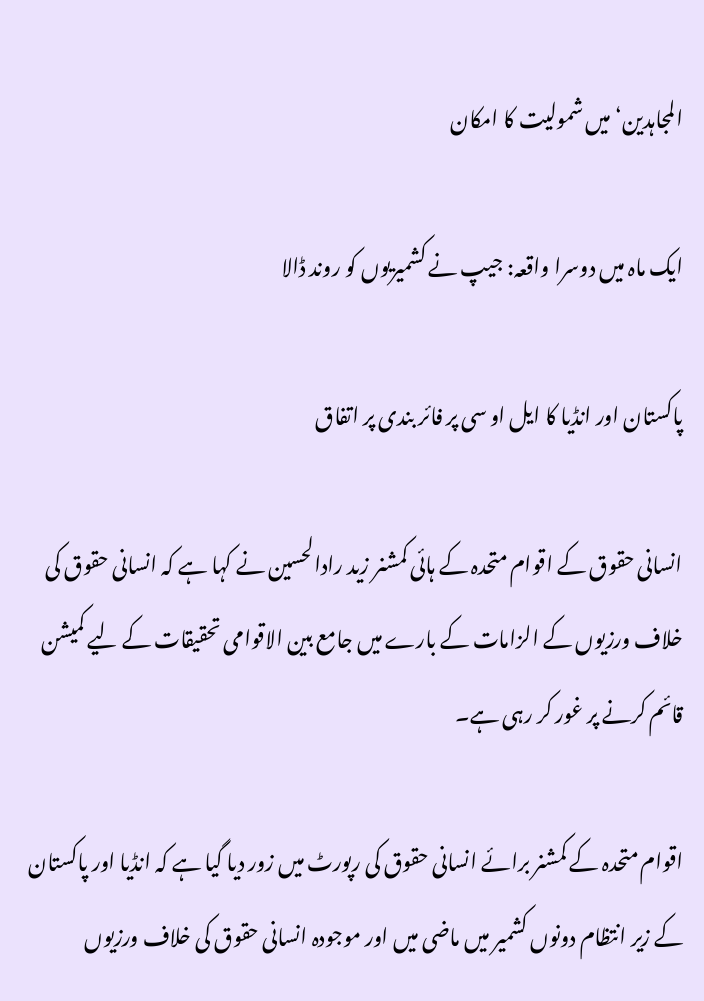المجاہدین‘ میں شمولیت کا امکان

ایک ماہ میں دوسرا واقعہ: جیپ نے کشمیریوں کو روند ڈالا

پاکستان اور انڈیا کا ایل او سی پر فائر بندی پر اتفاق

انسانی حقوق کے اقوام متحدہ کے ہائی کمشنر زید رادالحسین نے کہا ہے کہ انسانی حقوق کی خلاف ورزیوں کے الزامات کے بارے میں جامع بین الاقوامی تحقیقات کے لیے کمیشن قائم کرنے پر غور کر رہی ہے۔

اقوام متحدہ کے کمشنر برائے انسانی حقوق کی رپورٹ میں زور دیا گیا ہے کہ انڈیا اور پاکستان کے زیر انتظام دونوں کشمیر میں ماضی میں اور موجودہ انسانی حقوق کی خلاف ورزیوں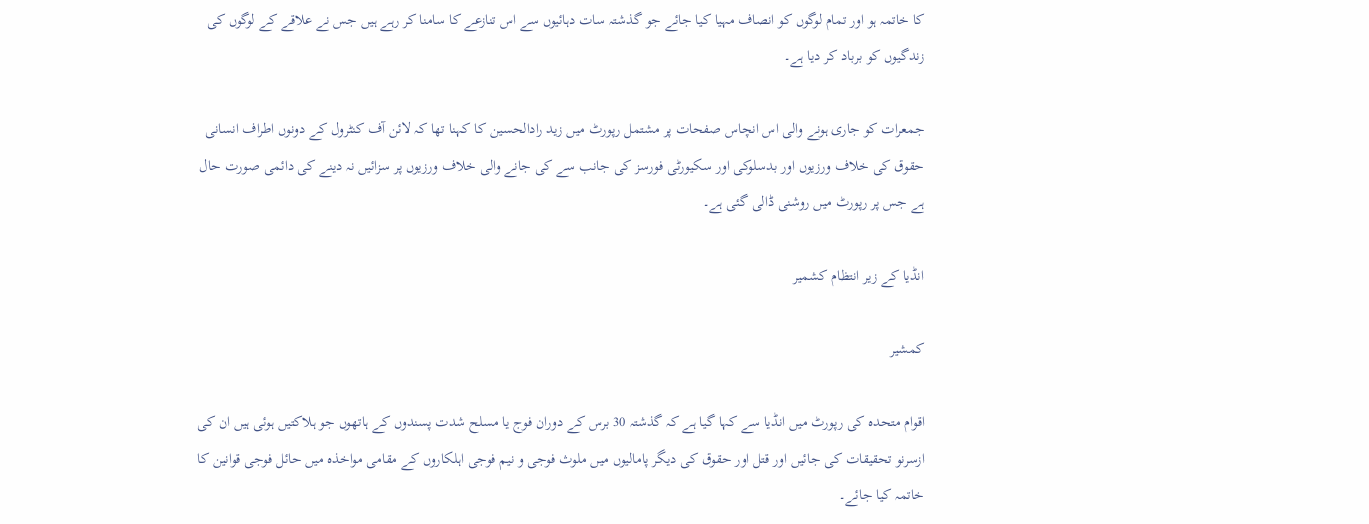کا خاتمہ ہو اور تمام لوگوں کو انصاف مہیا کیا جائے جو گذشتہ سات دہائیوں سے اس تنازعے کا سامنا کر رہے ہیں جس نے علاقے کے لوگوں کی زندگیوں کو برباد کر دیا ہے۔

جمعرات کو جاری ہونے والی اس انچاس صفحات پر مشتمل رپورٹ میں زید رادالحسین کا کہنا تھا کہ لائن آف کنٹرول کے دونوں اطراف انسانی حقوق کی خلاف ورزیوں اور بدسلوکی اور سکیورٹی فورسز کی جانب سے کی جانے والی خلاف ورزیوں پر سزائیں نہ دینے کی دائمی صورت حال ہے جس پر رپورٹ میں روشنی ڈالی گئی ہے۔

انڈیا کے زیر انتظام کشمیر

کمشیر

اقوام متحدہ کی رپورٹ میں انڈیا سے کہا گیا ہے کہ گذشتہ 30 برس کے دوران فوج یا مسلح شدت پسندوں کے ہاتھوں جو ہلاکتیں ہوئی ہیں ان کی ازسرنو تحقیقات کی جائیں اور قتل اور حقوق کی دیگر پامالیوں میں ملوث فوجی و نیم فوجی اہلکاروں کے مقامی مواخذہ میں حائل فوجی قوانین کا خاتمہ کیا جائے۔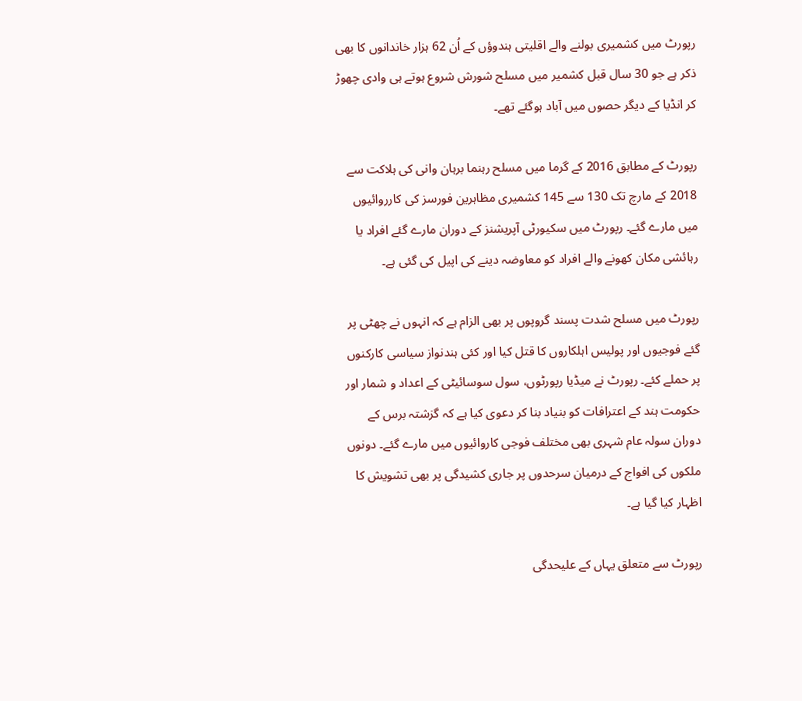رپورٹ میں کشمیری بولنے والے اقلیتی ہندوؤں کے اُن 62 ہزار خاندانوں کا بھی ذکر ہے جو 30 سال قبل کشمیر میں مسلح شورش شروع ہوتے ہی وادی چھوڑ کر انڈیا کے دیگر حصوں میں آباد ہوگئے تھے۔

رپورٹ کے مطابق 2016 کے گرما میں مسلح رہنما برہان وانی کی ہلاکت سے 2018 کے مارچ تک 130 سے 145 کشمیری مظاہرین فورسز کی کارروائیوں میں مارے گئے۔ رپورٹ میں سکیورٹی آپریشنز کے دوران مارے گئے افراد یا رہائشی مکان کھونے والے افراد کو معاوضہ دینے کی اپیل کی گئی ہے۔

رپورٹ میں مسلح شدت پسند گروپوں پر بھی الزام ہے کہ انہوں نے چھٹی پر گئے فوجیوں اور پولیس اہلکاروں کا قتل کیا اور کئی ہندنواز سیاسی کارکنوں پر حملے کئے۔ رپورٹ نے میڈیا رپورٹوں، سول سوسائیٹی کے اعداد و شمار اور حکومت ہند کے اعترافات کو بنیاد بنا کر دعوی کیا ہے کہ گزشتہ برس کے دوران سولہ عام شہری بھی مختلف فوجی کاروائیوں میں مارے گئے۔ دونوں ملکوں کی افواج کے درمیان سرحدوں پر جاری کشیدگی پر بھی تشویش کا اظہار کیا گیا ہے۔

رپورٹ سے متعلق یہاں کے علیحدگی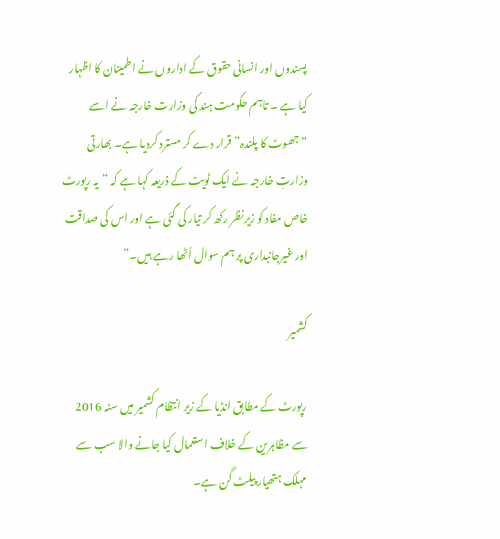پسندوں اور انسانی حقوق کے اداروں نے اطمینان کا اظہار کیا ہے ۔ تاہم حکومت ہند کی وزارت خارجہ نے اسے “جھوٹ کا پلندہ” قرار دے کر مسترد کردیا ہے۔ بھارتی وزارتِ خارجہ نے ایک ٹویٹ کے ذریعہ کہا ہے کہ “یہ رپورٹ خاص مفاد کو زیرنظر رکھ کر تیار کی گئی ہے اور اس کی صداقت اور غیرجانبداری پر ہم سوال اُٹھا رہے ہیں۔”

کشمیر

رپورٹ کے مطابق انڈیا کے زیر انتظام کشمیر میں سنہ 2016 سے مظاہرین کے خلاف استعمال کیا جانے والا سب سے مہلک ہتھیار پیلٹ گن ہے۔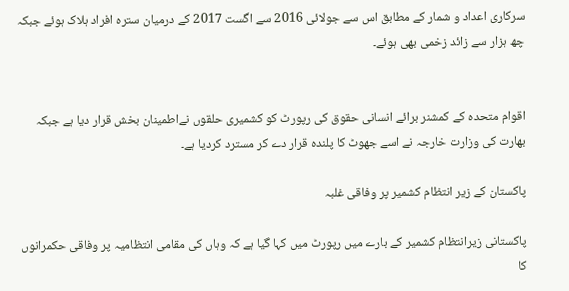سرکاری اعداد و شمار کے مطابق اس سے جولائی 2016 سے اگست 2017 کے درمیان سترہ افراد ہلاک ہوئے جبکہ چھ ہزار سے زائد زخمی بھی ہوئے۔


اقوام متحدہ کے کمشنر برائے انسانی حقوق کی رپورٹ کو کشمیری حلقوں نےاطمینان بخش قرار دیا ہے جبکہ بھارت کی وزارت خارجہ نے اسے جھوٹ کا پلندہ قرار دے کر مسترد کردیا ہے۔

پاکستان کے زیر انتظام کشمیر پر وفاقی غلبہ

پاکستانی زیرانتظام کشمیر کے بارے میں رپورٹ میں کہا گیا ہے کہ وہاں کی مقامی انتظامیہ پر وفاقی حکمرانوں کا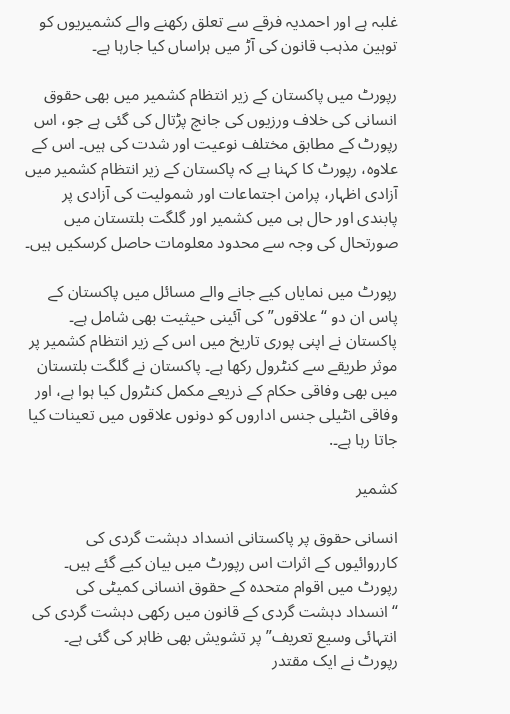غلبہ ہے اور احمدیہ فرقے سے تعلق رکھنے والے کشمیریوں کو توہین مذہب قانون کی آڑ میں ہراساں کیا جارہا ہے۔

رپورٹ میں پاکستان کے زیر انتظام کشمیر میں بھی حقوق انسانی کی خلاف ورزیوں کی جانچ پڑتال کی گئی ہے جو، اس رپورٹ کے مطابق مختلف نوعیت اور شدت کی ہیں۔ اس کے علاوہ، رپورٹ کا کہنا ہے کہ پاکستان کے زیر انتظام کشمیر میں آزادی اظہار، پرامن اجتماعات اور شمولیت کی آزادی پر پابندی اور حال ہی میں کشمیر اور گلگت بلتستان میں صورتحال کی وجہ سے محدود معلومات حاصل کرسکیں ہیں۔

رپورٹ میں نمایاں کیے جانے والے مسائل میں پاکستان کے پاس ان دو “علاقوں” کی آئینی حیثیت بھی شامل ہے۔ پاکستان نے اپنی پوری تاریخ میں اس کے زیر انتظام کشمیر پر موثر طریقے سے کنٹرول رکھا ہے۔ پاکستان نے گلگت بلتستان میں بھی وفاقی حکام کے ذریعے مکمل کنٹرول کیا ہوا ہے، اور وفاقی انٹیلی جنس اداروں کو دونوں علاقوں میں تعینات کیا جاتا رہا ہے۔.

کشمیر

انسانی حقوق پر پاکستانی انسداد دہشت گردی کی کارروائیوں کے اثرات اس رپورٹ میں بیان کیے گئے ہیں۔ رپورٹ میں اقوام متحدہ کے حقوق انسانی کمیٹی کی “انسداد دہشت گردی کے قانون میں رکھی دہشت گردی کی انتہائی وسیع تعریف” پر تشویش بھی ظاہر کی گئی ہے۔ رپورٹ نے ایک مقتدر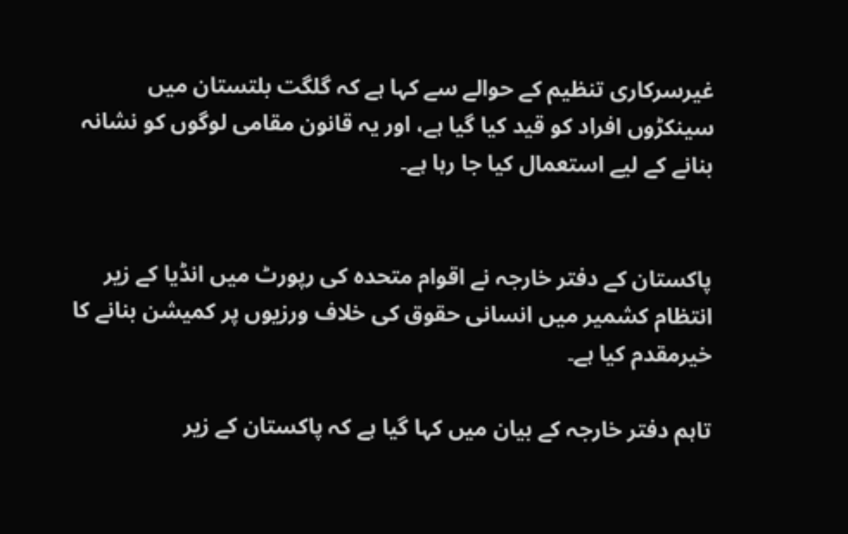غیرسرکاری تنظیم کے حوالے سے کہا ہے کہ گلگت بلتستان میں سینکڑوں افراد کو قید کیا گیا ہے، اور یہ قانون مقامی لوگوں کو نشانہ بنانے کے لیے استعمال کیا جا رہا ہے۔


پاکستان کے دفتر خارجہ نے اقوام متحدہ کی رپورٹ میں انڈیا کے زیر انتظام کشمیر میں انسانی حقوق کی خلاف ورزیوں پر کمیشن بنانے کا خیرمقدم کیا ہے۔

تاہم دفتر خارجہ کے بیان میں کہا گیا ہے کہ پاکستان کے زیر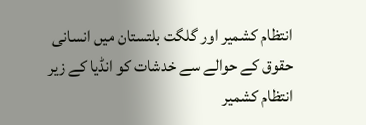انتظام کشمیر اور گلگت بلتستان میں انسانی حقوق کے حوالے سے خدشات کو انڈیا کے زیر انتظام کشمیر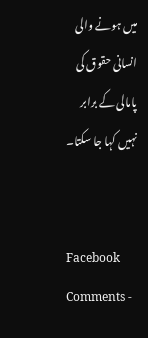میں ہونے والی انسانی حقوق کی پامالی کے برابر نہیں کہا جا سکتا۔


Facebook Comments -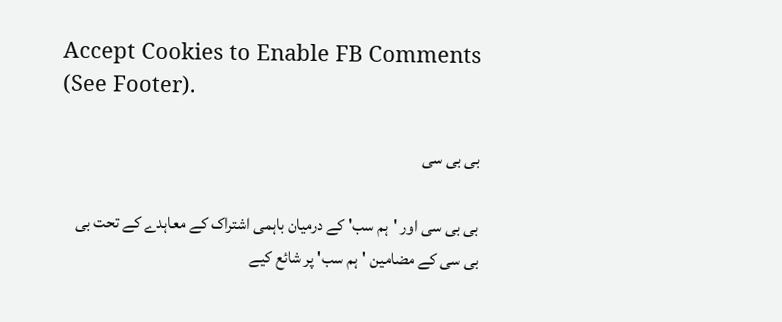Accept Cookies to Enable FB Comments (See Footer).

بی بی سی

بی بی سی اور 'ہم سب' کے درمیان باہمی اشتراک کے معاہدے کے تحت بی بی سی کے مضامین 'ہم سب' پر شائع کیے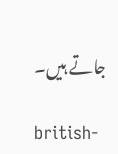جاتے ہیں۔

british-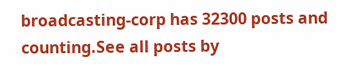broadcasting-corp has 32300 posts and counting.See all posts by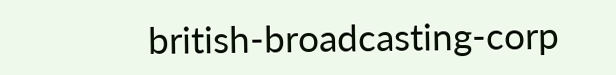british-broadcasting-corp